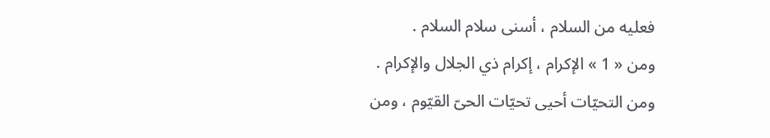فعليه من السلام ، أسنى سلام السلام .
ومن « 1 » الإكرام ، إكرام ذي الجلال والإكرام .
ومن التحيّات أحيى تحيّات الحىّ القيّوم ، ومن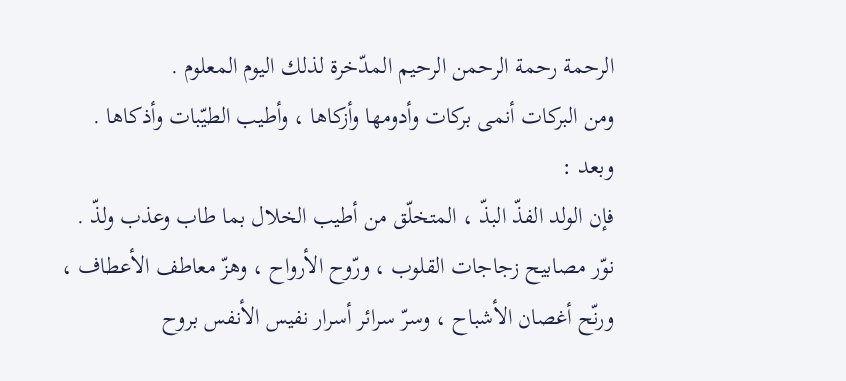الرحمة رحمة الرحمن الرحيم المدّخرة لذلك اليوم المعلوم .
ومن البركات أنمى بركات وأدومها وأزكاها ، وأطيب الطيّبات وأذكاها .
وبعد :
فإن الولد الفذّ البذّ ، المتخلّق من أطيب الخلال بما طاب وعذب ولذّ .
نوّر مصابيح زجاجات القلوب ، ورّوح الأرواح ، وهزّ معاطف الأعطاف ، ورنّح أغصان الأشباح ، وسرّ سرائر أسرار نفيس الأنفس بروح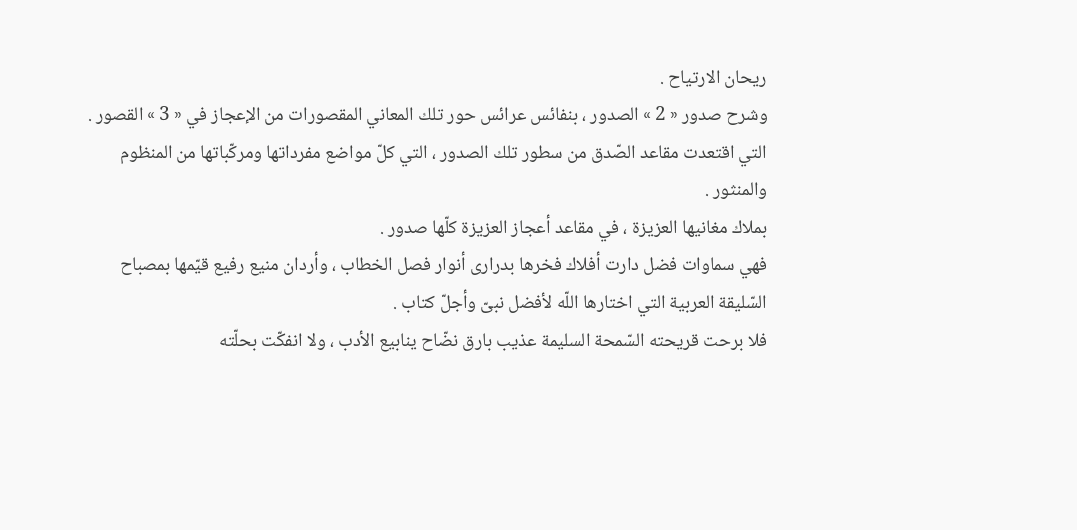ريحان الارتياح .
وشرح صدور « 2 » الصدور ، بنفائس عرائس حور تلك المعاني المقصورات من الإعجاز في « 3 » القصور .
التي اقتعدت مقاعد الصّدق من سطور تلك الصدور ، التي كلّ مواضع مفرداتها ومركّباتها من المنظوم والمنثور .
بملاك مغانيها العزيزة ، في مقاعد أعجاز العزيزة كلّها صدور .
فهي سماوات فضل دارت أفلاك فخرها بدرارى أنوار فصل الخطاب ، وأردان منيع رفيع قيّمها بمصباح السّليقة العربية التي اختارها اللّه لأفضل نبىّ وأجلّ كتاب .
فلا برحت قريحته السّمحة السليمة عذيب بارق نضّاح ينابيع الأدب ، ولا انفكّت بحلّته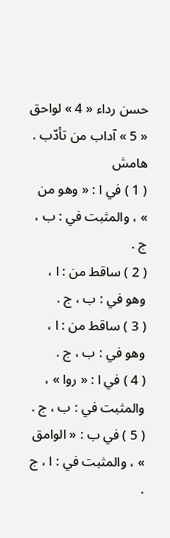حسن رداء « 4 » لواحق « 5 » آداب من تأدّب .
هامش
( 1 ) في ا : « وهو من » ، والمثبت في : ب ، ج .
( 2 ) ساقط من : ا ، وهو في : ب ، ج .
( 3 ) ساقط من : ا ، وهو في : ب ، ج .
( 4 ) في ا : « روا » ، والمثبت في : ب ، ج .
( 5 ) في ب : « الوامق » ، والمثبت في : ا ، ج .